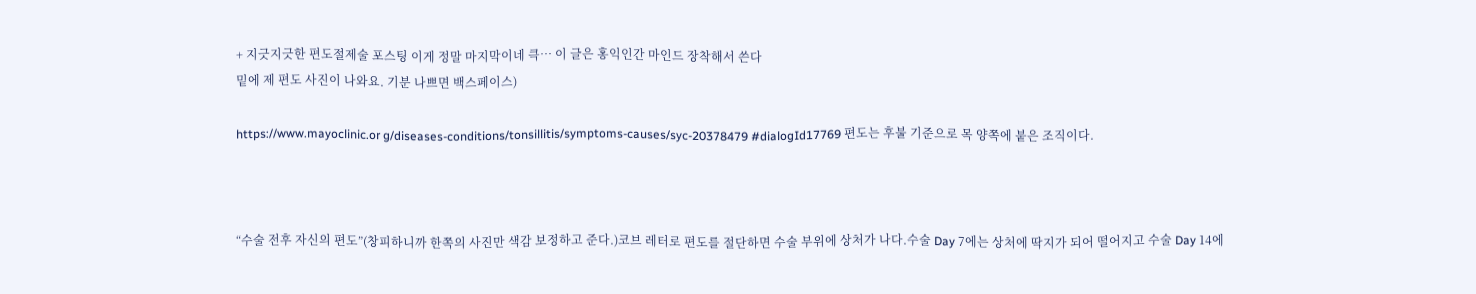+ 지긋지긋한 편도절제술 포스팅 이게 정말 마지막이네 큭… 이 글은 홍익인간 마인드 장착해서 쓴다
밑에 제 편도 사진이 나와요. 기분 나쁘면 백스페이스)

https://www.mayoclinic.or g/diseases-conditions/tonsillitis/symptoms-causes/syc-20378479 #dialogId17769 편도는 후불 기준으로 목 양쪽에 붙은 조직이다.



“수술 전후 자신의 편도”(창피하니까 한쪽의 사진만 색감 보정하고 준다.)코브 레터로 편도를 절단하면 수술 부위에 상처가 나다.수술 Day 7에는 상처에 딱지가 되어 떨어지고 수술 Day 14에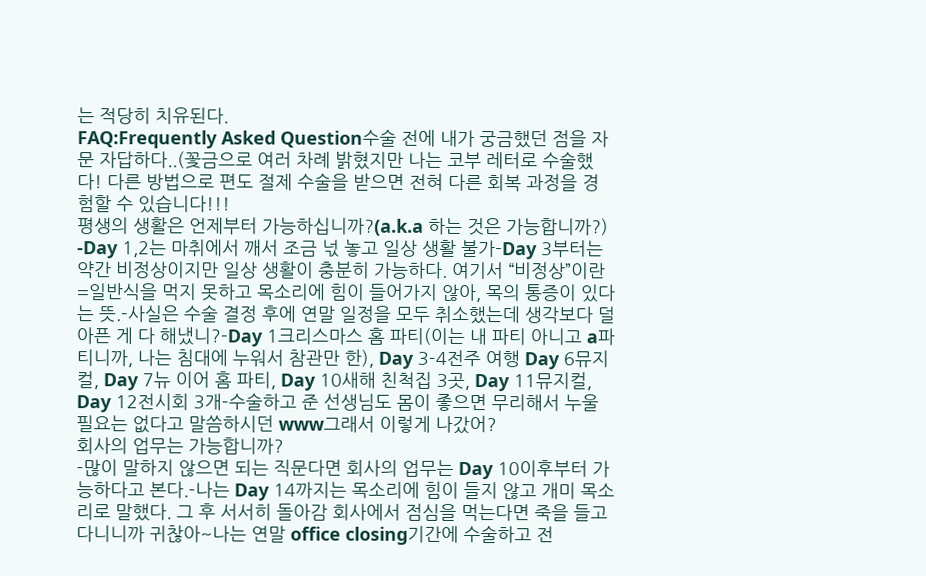는 적당히 치유된다.
FAQ:Frequently Asked Question수술 전에 내가 궁금했던 점을 자문 자답하다..(꽃금으로 여러 차례 밝혔지만 나는 코부 레터로 수술했다! 다른 방법으로 편도 절제 수술을 받으면 전혀 다른 회복 과정을 경험할 수 있습니다!!!
평생의 생활은 언제부터 가능하십니까?(a.k.a 하는 것은 가능합니까?)
-Day 1,2는 마취에서 깨서 조금 넋 놓고 일상 생활 불가-Day 3부터는 약간 비정상이지만 일상 생활이 충분히 가능하다. 여기서 “비정상”이란=일반식을 먹지 못하고 목소리에 힘이 들어가지 않아, 목의 통증이 있다는 뜻.-사실은 수술 결정 후에 연말 일정을 모두 취소했는데 생각보다 덜 아픈 게 다 해냈니?-Day 1크리스마스 홈 파티(이는 내 파티 아니고 a파티니까, 나는 침대에 누워서 참관만 한), Day 3-4전주 여행 Day 6뮤지컬, Day 7뉴 이어 홈 파티, Day 10새해 친척집 3곳, Day 11뮤지컬, Day 12전시회 3개-수술하고 준 선생님도 몸이 좋으면 무리해서 누울 필요는 없다고 말씀하시던 www그래서 이렇게 나갔어?
회사의 업무는 가능합니까?
-많이 말하지 않으면 되는 직문다면 회사의 업무는 Day 10이후부터 가능하다고 본다.-나는 Day 14까지는 목소리에 힘이 들지 않고 개미 목소리로 말했다. 그 후 서서히 돌아감 회사에서 점심을 먹는다면 죽을 들고 다니니까 귀찮아~나는 연말 office closing기간에 수술하고 전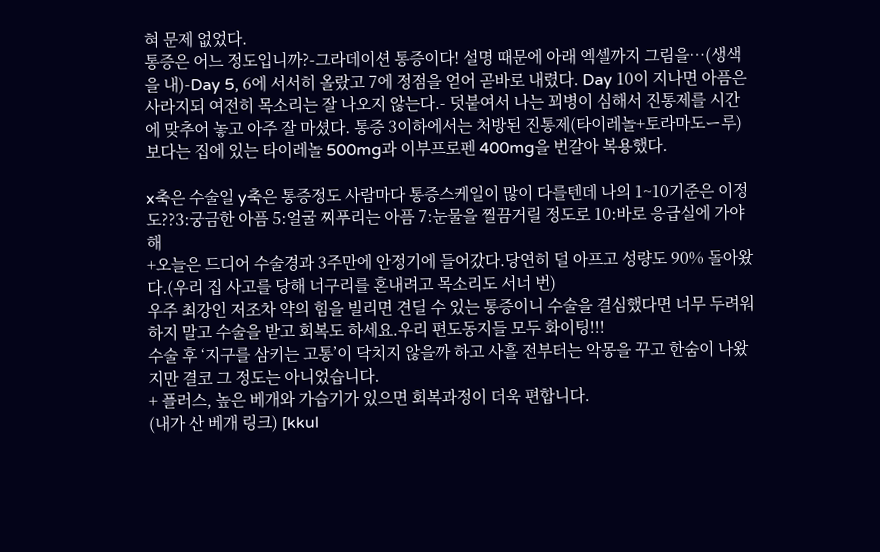혀 문제 없었다.
통증은 어느 정도입니까?-그라데이션 통증이다! 설명 때문에 아래 엑셀까지 그림을…(생색을 내)-Day 5, 6에 서서히 올랐고 7에 정점을 얻어 곧바로 내렸다. Day 10이 지나면 아픔은 사라지되 여전히 목소리는 잘 나오지 않는다.- 덧붙여서 나는 꾀병이 심해서 진통제를 시간에 맞추어 놓고 아주 잘 마셨다. 통증 3이하에서는 처방된 진통제(타이레놀+토라마도ー루)보다는 집에 있는 타이레놀 500mg과 이부프로펜 400mg을 번갈아 복용했다.

x축은 수술일 y축은 통증정도 사람마다 통증스케일이 많이 다를텐데 나의 1~10기준은 이정도??3:궁금한 아픔 5:얼굴 찌푸리는 아픔 7:눈물을 찔끔거릴 정도로 10:바로 응급실에 가야해
+오늘은 드디어 수술경과 3주만에 안정기에 들어갔다.당연히 덜 아프고 성량도 90% 돌아왔다.(우리 집 사고를 당해 너구리를 혼내려고 목소리도 서너 번)
우주 최강인 저조차 약의 힘을 빌리면 견딜 수 있는 통증이니 수술을 결심했다면 너무 두려워하지 말고 수술을 받고 회복도 하세요.우리 편도동지들 모두 화이팅!!!
수술 후 ‘지구를 삼키는 고통’이 닥치지 않을까 하고 사흘 전부터는 악몽을 꾸고 한숨이 나왔지만 결코 그 정도는 아니었습니다.
+ 플러스, 높은 베개와 가습기가 있으면 회복과정이 더욱 편합니다.
(내가 산 베개 링크) [kkul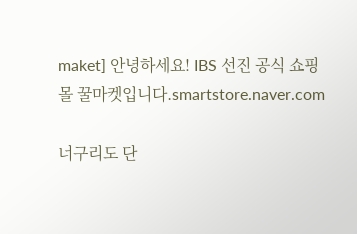maket] 안녕하세요! IBS 선진 공식 쇼핑몰 꿀마켓입니다.smartstore.naver.com

너구리도 단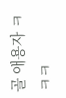골 애용자 ㅋㅋㅋ